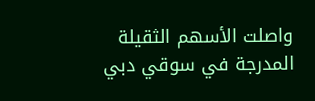واصلت الأسهم الثقيلة المدرجة في سوقي دبي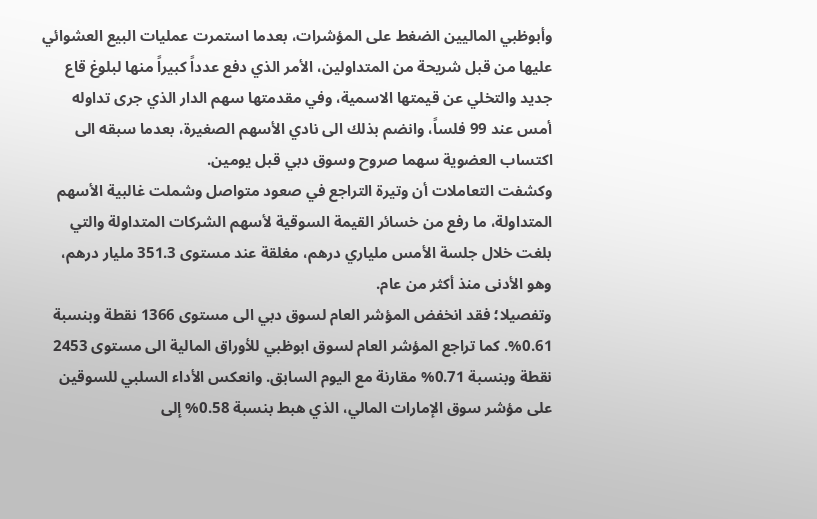وأبوظبي الماليين الضغط على المؤشرات، بعدما استمرت عمليات البيع العشوائي عليها من قبل شريحة من المتداولين، الأمر الذي دفع عدداً كبيراً منها لبلوغ قاع جديد والتخلي عن قيمتها الاسمية، وفي مقدمتها سهم الدار الذي جرى تداوله أمس عند 99 فلساً، وانضم بذلك الى نادي الأسهم الصغيرة، بعدما سبقه الى اكتساب العضوية سهما صروح وسوق دبي قبل يومين.
وكشفت التعاملات أن وتيرة التراجع في صعود متواصل وشملت غالبية الأسهم المتداولة، ما رفع من خسائر القيمة السوقية لأسهم الشركات المتداولة والتي بلغت خلال جلسة الأمس ملياري درهم، مغلقة عند مستوى 351.3 مليار درهم، وهو الأدنى منذ أكثر من عام.
وتفصيلا؛ فقد انخفض المؤشر العام لسوق دبي الى مستوى 1366 نقطة وبنسبة 0.61%. كما تراجع المؤشر العام لسوق ابوظبي للأوراق المالية الى مستوى 2453 نقطة وبنسبة 0.71% مقارنة مع اليوم السابق. وانعكس الأداء السلبي للسوقين على مؤشر سوق الإمارات المالي، الذي هبط بنسبة 0.58% إلى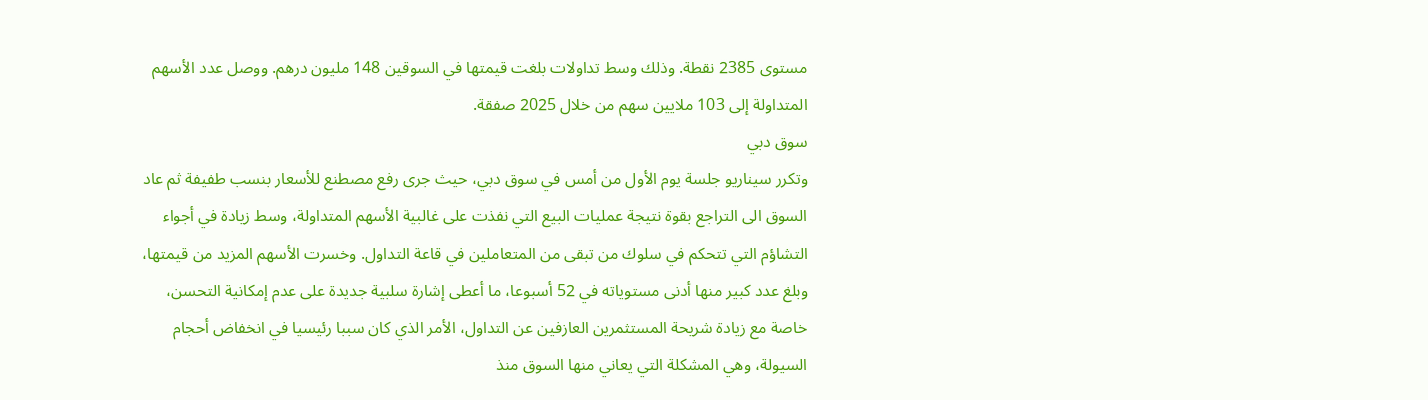مستوى 2385 نقطة. وذلك وسط تداولات بلغت قيمتها في السوقين 148 مليون درهم. ووصل عدد الأسهم المتداولة إلى 103 ملايين سهم من خلال 2025 صفقة.
سوق دبي
وتكرر سيناريو جلسة يوم الأول من أمس في سوق دبي، حيث جرى رفع مصطنع للأسعار بنسب طفيفة ثم عاد السوق الى التراجع بقوة نتيجة عمليات البيع التي نفذت على غالبية الأسهم المتداولة، وسط زيادة في أجواء التشاؤم التي تتحكم في سلوك من تبقى من المتعاملين في قاعة التداول. وخسرت الأسهم المزيد من قيمتها، وبلغ عدد كبير منها أدنى مستوياته في 52 أسبوعا، ما أعطى إشارة سلبية جديدة على عدم إمكانية التحسن، خاصة مع زيادة شريحة المستثمرين العازفين عن التداول، الأمر الذي كان سببا رئيسيا في انخفاض أحجام السيولة، وهي المشكلة التي يعاني منها السوق منذ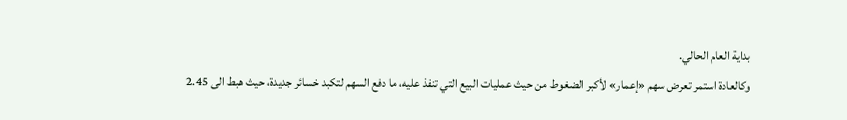بداية العام الحالي.
وكالعادة استمر تعرض سهم «إعمار» لأكبر الضغوط من حيث عمليات البيع التي تنفذ عليه، ما دفع السهم لتكبد خسائر جديدة، حيث هبط الى 2.45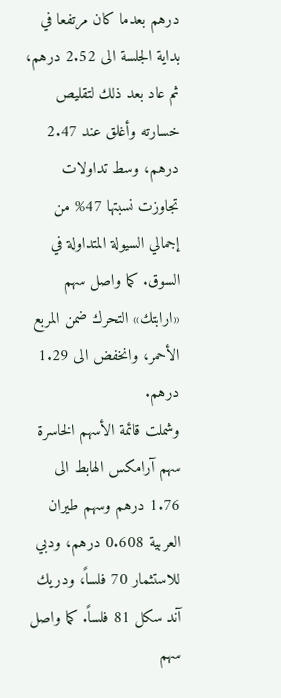درهم بعدما كان مرتفعا في بداية الجلسة الى 2.52 درهم، ثم عاد بعد ذلك لتقليص خسارته وأغلق عند 2.47 درهم، وسط تداولات تجاوزت نسبتها 47% من إجمالي السيولة المتداولة في السوق. كما واصل سهم «ارابتك» التحرك ضمن المربع الأحمر، وانخفض الى 1.29 درهم.
وشملت قائمة الأسهم الخاسرة سهم آرامكس الهابط الى 1.76 درهم وسهم طيران العربية 0.608 درهم، ودبي للاستثمار 70 فلساً، ودريك آند سكل 81 فلساً. كما واصل سهم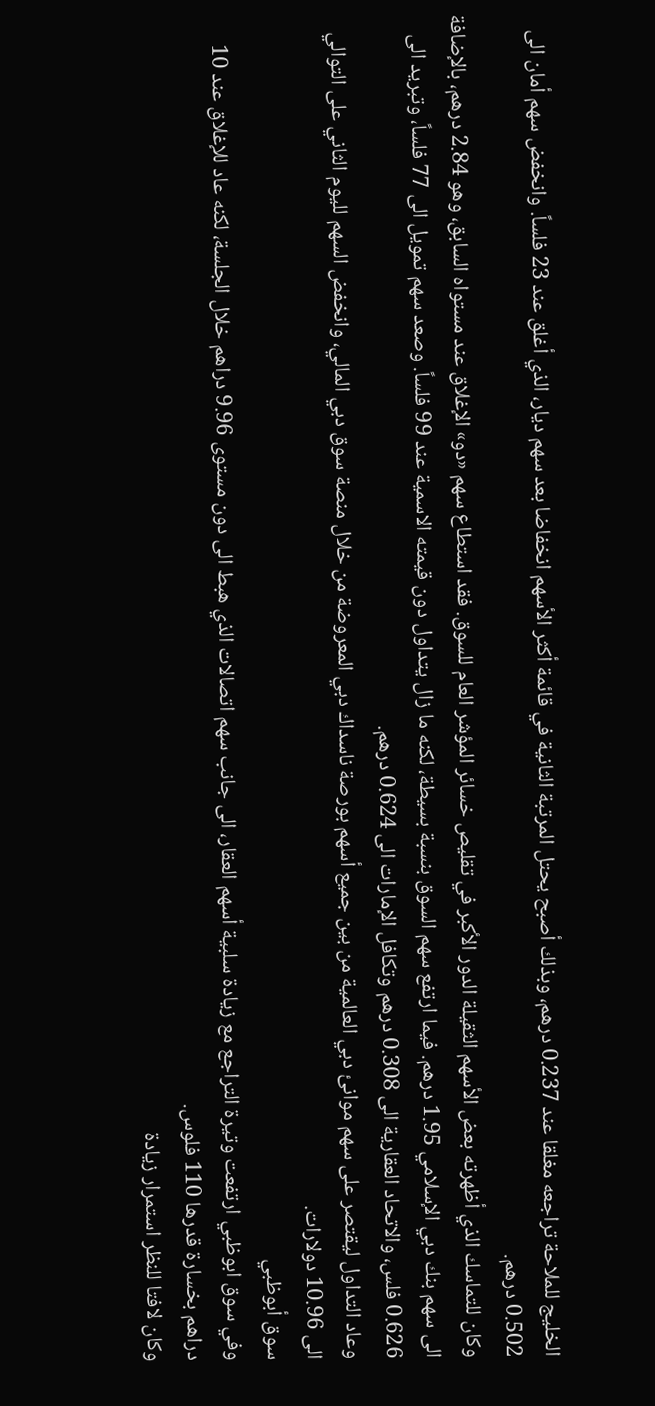الخليج للملاحة تراجعه مغلقا عند 0.237 درهم، وبذلك أصبح يحتل المرتبة الثانية في قائمة أكثر الأسهم انخفاضا بعد سهم ديار، الذي أغلق عند 23 فلساً. وانخفض سهم أمان الى 0.502 درهم.
وكان للتماسك الذي أظهرته بعض الأسهم الثقيلة الدور الأكبر في تقليص خسائر المؤشر العام للسوق. فقد استطاع سهم «دو» الإغلاق عند مستواه السابق، وهو 2.84 درهم، بالإضافة الى سهم بنك دبي الإسلامي 1.95 درهم. فيما ارتفع سهم السوق بنسبة بسيطة، لكنه ما زال يتداول دون قيمته الاسمية عند 99 فلساً. وصعد سهم تمويل الى 77 فلساً، وتبريد الى 0.626 فلس، والاتحاد العقارية الى 0.308 درهم وتكافل الإمارات الى 0.624 درهم.
وعاد التداول ليقتصر على سهم موانئ دبي العالمية من بين جميع أسهم بورصة ناسداك دبي المعروضة من خلال منصة سوق دبي المالي، وانخفض السهم لليوم الثاني على التوالي الى 10.96 دولارات.
سوق أبوظبي
وفي سوق ابوظبي ارتفعت وتيرة التراجع مع زيادة سلبية أسهم العقار، الى جانب سهم اتصالات الذي هبط الى دون مستوى 9.96 دراهم خلال الجلسة، لكنه عاد للإغلاق عند 10 دراهم بخسارة قدرها 110 فلوس.
وكان لافتا للنظر استمرار زيادة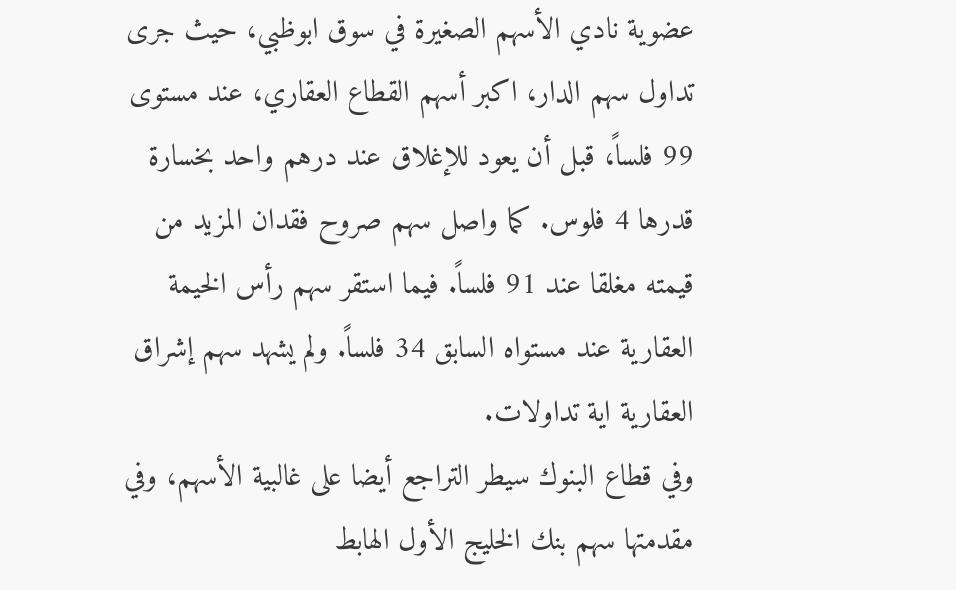عضوية نادي الأسهم الصغيرة في سوق ابوظبي، حيث جرى تداول سهم الدار، اكبر أسهم القطاع العقاري، عند مستوى 99 فلساً، قبل أن يعود للإغلاق عند درهم واحد بخسارة قدرها 4 فلوس. كما واصل سهم صروح فقدان المزيد من قيمته مغلقا عند 91 فلساً. فيما استقر سهم رأس الخيمة العقارية عند مستواه السابق 34 فلساً. ولم يشهد سهم إشراق العقارية اية تداولات.
وفي قطاع البنوك سيطر التراجع أيضا على غالبية الأسهم، وفي مقدمتها سهم بنك الخليج الأول الهابط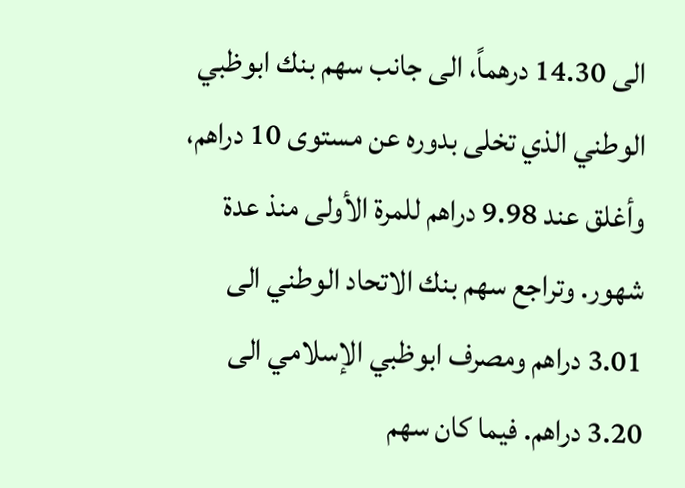الى 14.30 درهماً، الى جانب سهم بنك ابوظبي الوطني الذي تخلى بدوره عن مستوى 10 دراهم، وأغلق عند 9.98 دراهم للمرة الأولى منذ عدة شهور. وتراجع سهم بنك الاتحاد الوطني الى 3.01 دراهم ومصرف ابوظبي الإسلامي الى 3.20 دراهم. فيما كان سهم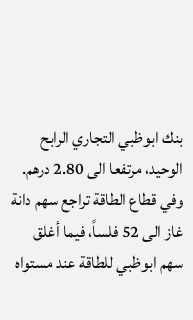بنك ابوظبي التجاري الرابح الوحيد، مرتفعا الى 2.80 درهم.
وفي قطاع الطاقة تراجع سهم دانة غاز الى 52 فلساً، فيما أغلق سهم ابوظبي للطاقة عند مستواه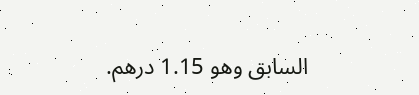السابق وهو 1.15 درهم.